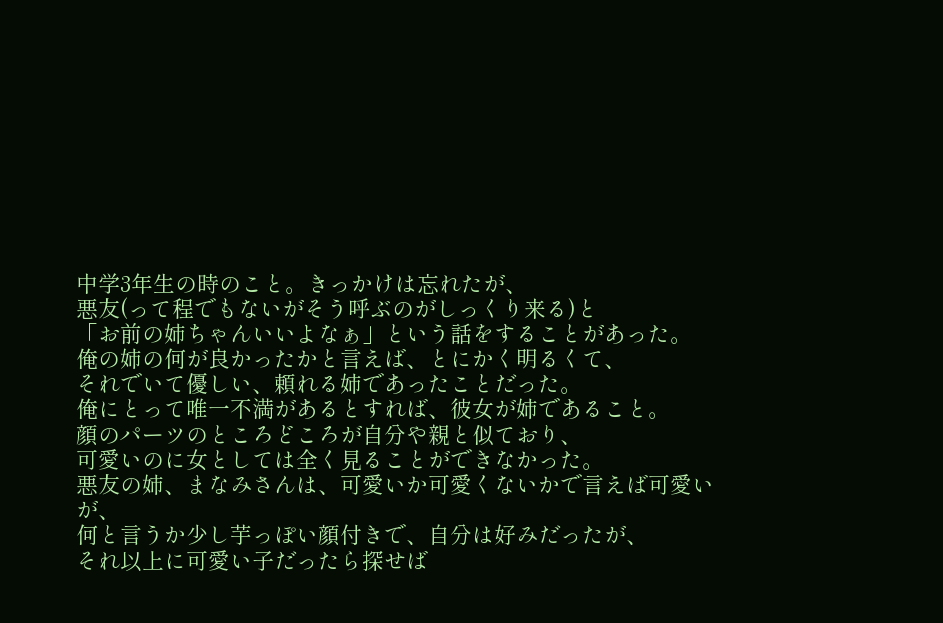中学3年生の時のこと。きっかけは忘れたが、
悪友(って程でもないがそう呼ぶのがしっくり来る)と
「お前の姉ちゃんいいよなぁ」という話をすることがあった。
俺の姉の何が良かったかと言えば、とにかく明るくて、
それでいて優しい、頼れる姉であったことだった。
俺にとって唯一不満があるとすれば、彼女が姉であること。
顔のパーツのところどころが自分や親と似ており、
可愛いのに女としては全く見ることができなかった。
悪友の姉、まなみさんは、可愛いか可愛くないかで言えば可愛いが、
何と言うか少し芋っぽい顔付きで、自分は好みだったが、
それ以上に可愛い子だったら探せば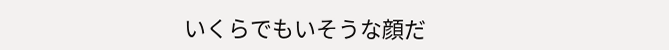いくらでもいそうな顔だ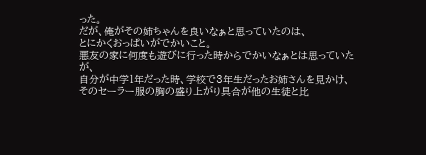った。
だが、俺がその姉ちゃんを良いなぁと思っていたのは、
とにかくおっぱいがでかいこと。
悪友の家に何度も遊びに行った時からでかいなぁとは思っていたが、
自分が中学1年だった時、学校で3年生だったお姉さんを見かけ、
そのセーラー服の胸の盛り上がり具合が他の生徒と比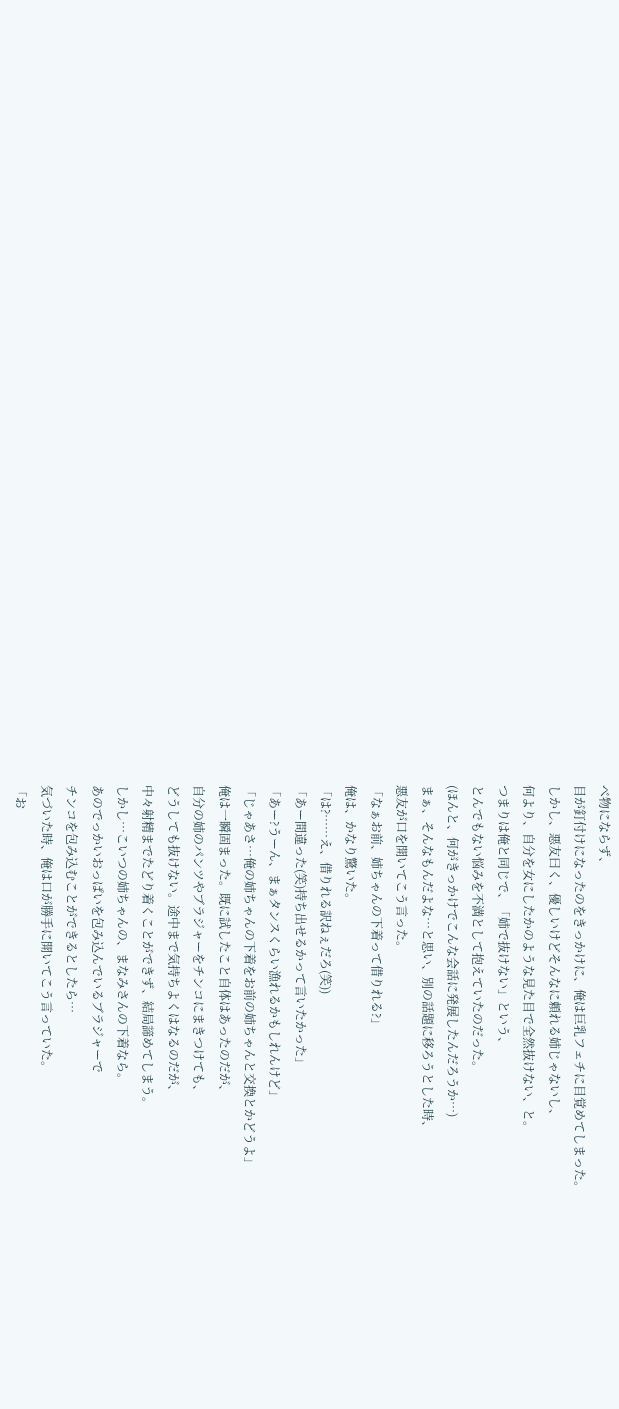べ物にならず、
目が釘付けになったのをきっかけに、俺は巨乳フェチに目覚めてしまった。
しかし、悪友曰く、優しいけどそんなに頼れる姉じゃないし、
何より、自分を女にしたかのような見た目で全然抜けない、と。
つまりは俺と同じで、「姉で抜けない」という、
とんでもない悩みを不満として抱えていたのだった。
(ほんと、何がきっかけでこんな会話に発展したんだろうか…)
まぁ、そんなもんだよな…と思い、別の話題に移ろうとした時、
悪友が口を開いてこう言った。
「なぁお前、姉ちゃんの下着って借りれる?」
俺は、かなり驚いた。
「は?……え、借りれる訳ねぇだろ(笑))
「あー間違った(笑)持ち出せるかって言いたかった」
「あー?うーん、まぁタンスくらい漁れるかもしれんけど」
「じゃあさ…俺の姉ちゃんの下着をお前の姉ちゃんと交換とかどうよ」
俺は一瞬固まった。既に試したこと自体はあったのだが、
自分の姉のパンツやブラジャーをチンコにまきつけても、
どうしても抜けない。途中まで気持ちよくはなるのだが、
中々射精までたどり着くことができず、結局諦めてしまう。
しかし…こいつの姉ちゃんの、まなみさんの下着なら。
あのでっかいおっぱいを包み込んでいるブラジャーで
チンコを包み込むことができるとしたら…
気づいた時、俺は口が勝手に開いてこう言っていた。
「お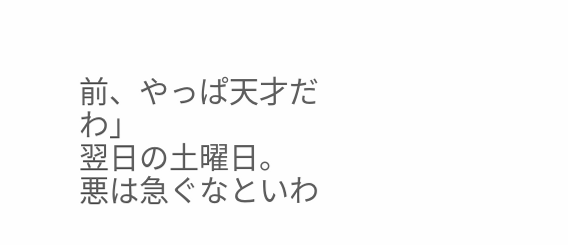前、やっぱ天才だわ」
翌日の土曜日。
悪は急ぐなといわ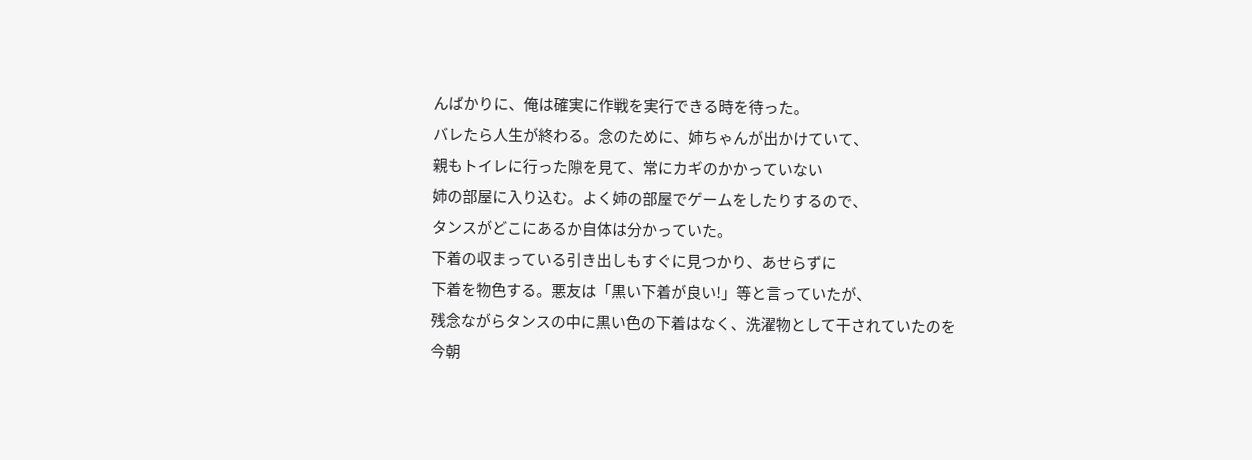んばかりに、俺は確実に作戦を実行できる時を待った。
バレたら人生が終わる。念のために、姉ちゃんが出かけていて、
親もトイレに行った隙を見て、常にカギのかかっていない
姉の部屋に入り込む。よく姉の部屋でゲームをしたりするので、
タンスがどこにあるか自体は分かっていた。
下着の収まっている引き出しもすぐに見つかり、あせらずに
下着を物色する。悪友は「黒い下着が良い!」等と言っていたが、
残念ながらタンスの中に黒い色の下着はなく、洗濯物として干されていたのを
今朝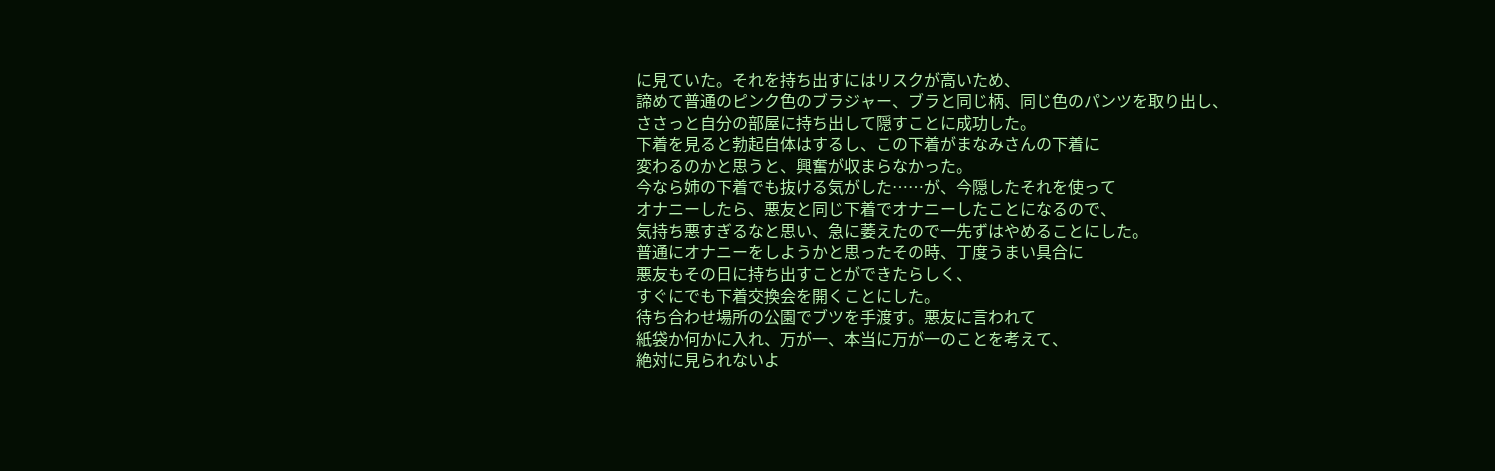に見ていた。それを持ち出すにはリスクが高いため、
諦めて普通のピンク色のブラジャー、ブラと同じ柄、同じ色のパンツを取り出し、
ささっと自分の部屋に持ち出して隠すことに成功した。
下着を見ると勃起自体はするし、この下着がまなみさんの下着に
変わるのかと思うと、興奮が収まらなかった。
今なら姉の下着でも抜ける気がした……が、今隠したそれを使って
オナニーしたら、悪友と同じ下着でオナニーしたことになるので、
気持ち悪すぎるなと思い、急に萎えたので一先ずはやめることにした。
普通にオナニーをしようかと思ったその時、丁度うまい具合に
悪友もその日に持ち出すことができたらしく、
すぐにでも下着交換会を開くことにした。
待ち合わせ場所の公園でブツを手渡す。悪友に言われて
紙袋か何かに入れ、万が一、本当に万が一のことを考えて、
絶対に見られないよ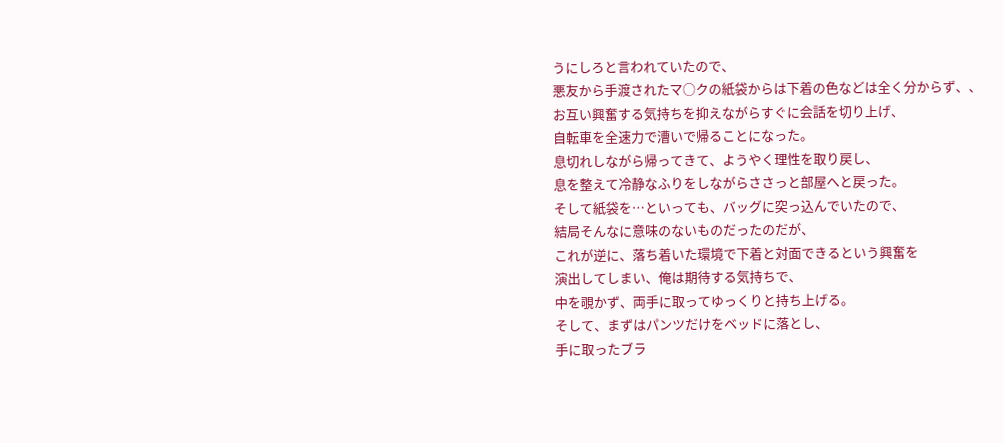うにしろと言われていたので、
悪友から手渡されたマ○クの紙袋からは下着の色などは全く分からず、、
お互い興奮する気持ちを抑えながらすぐに会話を切り上げ、
自転車を全速力で漕いで帰ることになった。
息切れしながら帰ってきて、ようやく理性を取り戻し、
息を整えて冷静なふりをしながらささっと部屋へと戻った。
そして紙袋を…といっても、バッグに突っ込んでいたので、
結局そんなに意味のないものだったのだが、
これが逆に、落ち着いた環境で下着と対面できるという興奮を
演出してしまい、俺は期待する気持ちで、
中を覗かず、両手に取ってゆっくりと持ち上げる。
そして、まずはパンツだけをベッドに落とし、
手に取ったブラ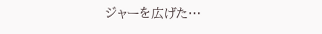ジャーを広げた…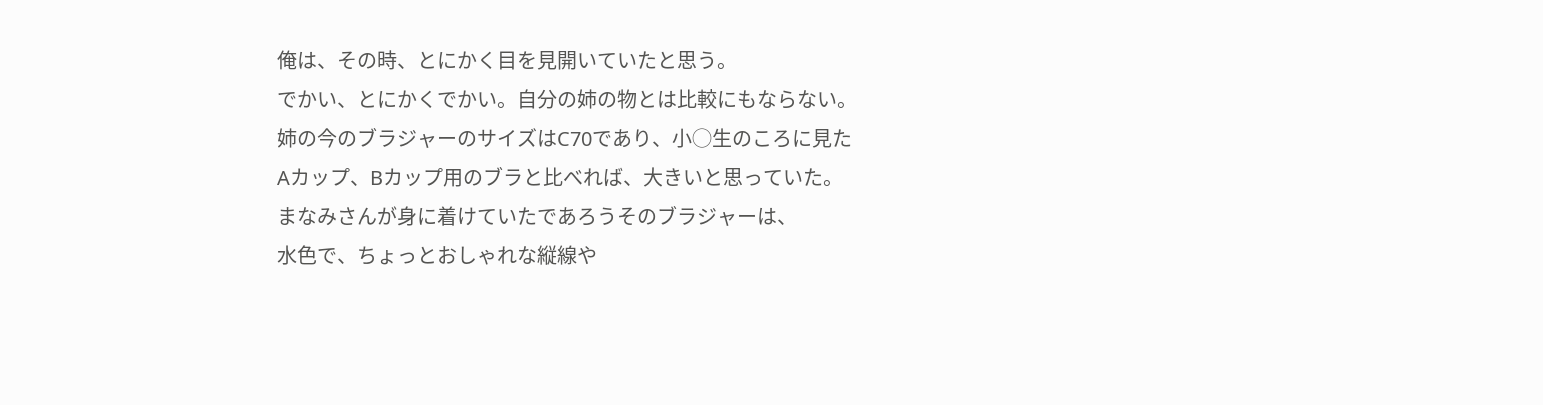俺は、その時、とにかく目を見開いていたと思う。
でかい、とにかくでかい。自分の姉の物とは比較にもならない。
姉の今のブラジャーのサイズはC70であり、小◯生のころに見た
Aカップ、Bカップ用のブラと比べれば、大きいと思っていた。
まなみさんが身に着けていたであろうそのブラジャーは、
水色で、ちょっとおしゃれな縦線や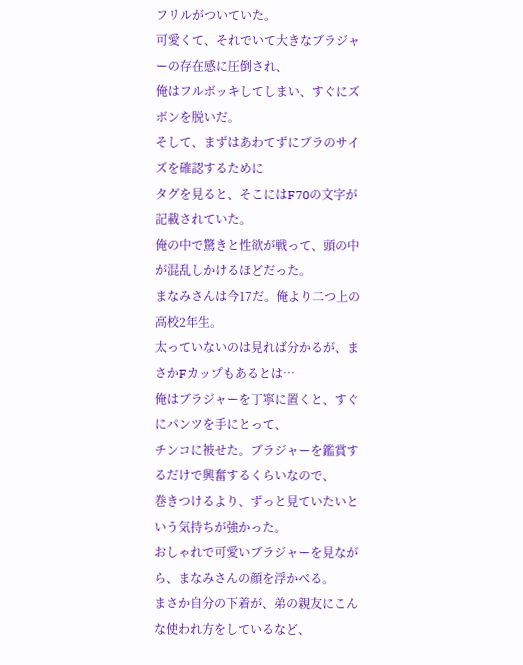フリルがついていた。
可愛くて、それでいて大きなブラジャーの存在感に圧倒され、
俺はフルボッキしてしまい、すぐにズボンを脱いだ。
そして、まずはあわてずにブラのサイズを確認するために
タグを見ると、そこにはF70の文字が記載されていた。
俺の中で驚きと性欲が戦って、頭の中が混乱しかけるほどだった。
まなみさんは今17だ。俺より二つ上の高校2年生。
太っていないのは見れば分かるが、まさかFカップもあるとは…
俺はブラジャーを丁寧に置くと、すぐにパンツを手にとって、
チンコに被せた。ブラジャーを鑑賞するだけで興奮するくらいなので、
巻きつけるより、ずっと見ていたいという気持ちが強かった。
おしゃれで可愛いブラジャーを見ながら、まなみさんの顔を浮かべる。
まさか自分の下着が、弟の親友にこんな使われ方をしているなど、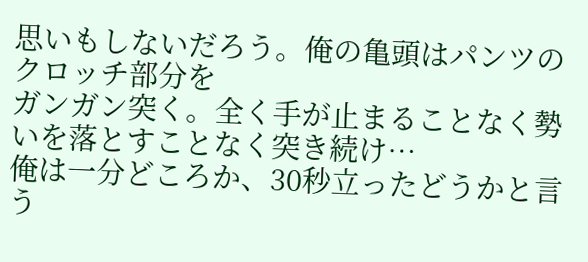思いもしないだろう。俺の亀頭はパンツのクロッチ部分を
ガンガン突く。全く手が止まることなく勢いを落とすことなく突き続け…
俺は一分どころか、30秒立ったどうかと言う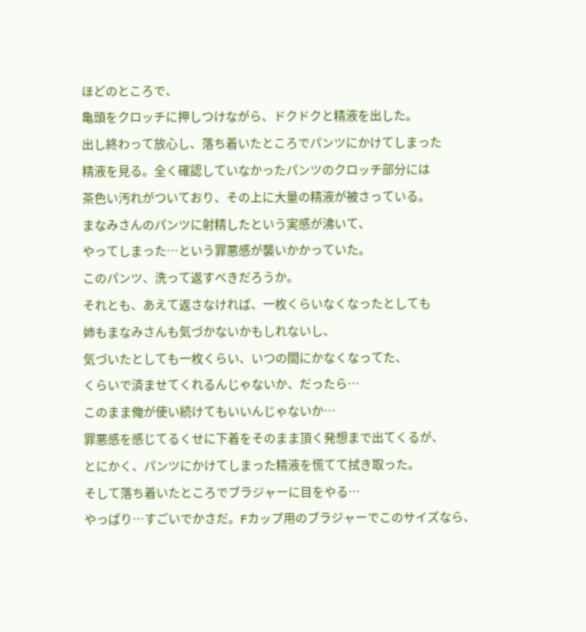ほどのところで、
亀頭をクロッチに押しつけながら、ドクドクと精液を出した。
出し終わって放心し、落ち着いたところでパンツにかけてしまった
精液を見る。全く確認していなかったパンツのクロッチ部分には
茶色い汚れがついており、その上に大量の精液が被さっている。
まなみさんのパンツに射精したという実感が沸いて、
やってしまった…という罪悪感が襲いかかっていた。
このパンツ、洗って返すべきだろうか。
それとも、あえて返さなければ、一枚くらいなくなったとしても
姉もまなみさんも気づかないかもしれないし、
気づいたとしても一枚くらい、いつの間にかなくなってた、
くらいで済ませてくれるんじゃないか、だったら…
このまま俺が使い続けてもいいんじゃないか…
罪悪感を感じてるくせに下着をそのまま頂く発想まで出てくるが、
とにかく、パンツにかけてしまった精液を慌てて拭き取った。
そして落ち着いたところでブラジャーに目をやる…
やっぱり…すごいでかさだ。Fカップ用のブラジャーでこのサイズなら、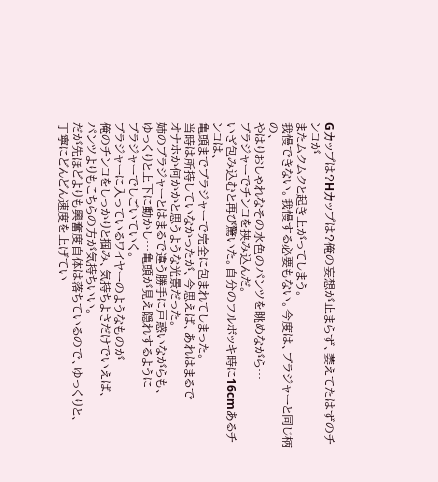Gカップは?Hカップは?俺の妄想が止まらず、萎えてたはずのチンコが
またムクムクと起き上がってしまう。
我慢できない。我慢する必要もない。今度は、ブラジャーと同じ柄の、
やはりおしゃれなその水色のパンツを眺めながら…
ブラジャーでチンコを挟み込んだ。
いざ包み込むと再び驚いた。自分のフルボッキ時に16cmあるチンコは、
亀頭までブラジャーで完全に包まれてしまった。
当時は所持していなかったが、今思えば、あれはまるで
オナホか何かかと思うような光景だった。
姉のブラジャーとはまるで違う勝手に戸惑いながらも、
ゆっくりと上下に動かし…亀頭が見え隠れするように
ブラジャーでしごいていく。
ブラジャーに入っているワイヤーのようなものが
俺のチンコをしっかりと掴み、気持ちよさだけでいえば、
パンツよりもこちらの方が気持ちいい。
だが先ほどよりも興奮度自体は落ちているので、ゆっくりと、
丁寧にどんどん速度を上げてい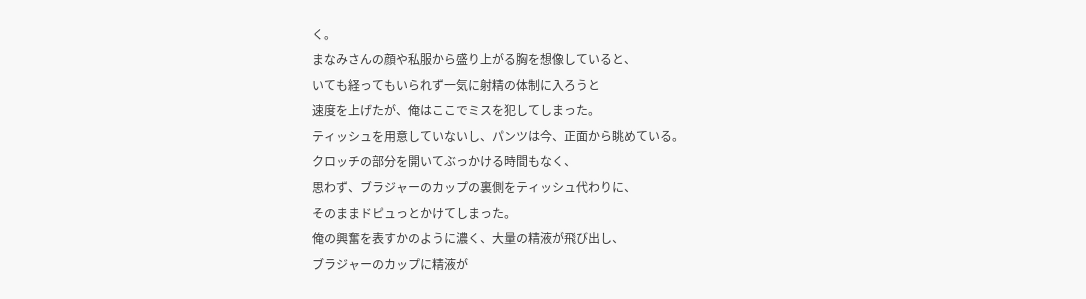く。
まなみさんの顔や私服から盛り上がる胸を想像していると、
いても経ってもいられず一気に射精の体制に入ろうと
速度を上げたが、俺はここでミスを犯してしまった。
ティッシュを用意していないし、パンツは今、正面から眺めている。
クロッチの部分を開いてぶっかける時間もなく、
思わず、ブラジャーのカップの裏側をティッシュ代わりに、
そのままドピュっとかけてしまった。
俺の興奮を表すかのように濃く、大量の精液が飛び出し、
ブラジャーのカップに精液が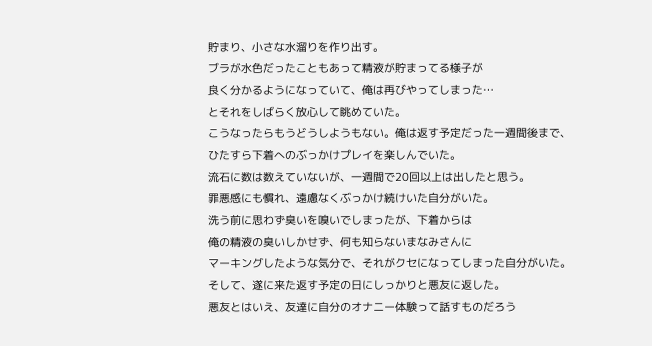貯まり、小さな水溜りを作り出す。
ブラが水色だったこともあって精液が貯まってる様子が
良く分かるようになっていて、俺は再びやってしまった…
とそれをしばらく放心して眺めていた。
こうなったらもうどうしようもない。俺は返す予定だった一週間後まで、
ひたすら下着へのぶっかけプレイを楽しんでいた。
流石に数は数えていないが、一週間で20回以上は出したと思う。
罪悪感にも慣れ、遠慮なくぶっかけ続けいた自分がいた。
洗う前に思わず臭いを嗅いでしまったが、下着からは
俺の精液の臭いしかせず、何も知らないまなみさんに
マーキングしたような気分で、それがクセになってしまった自分がいた。
そして、遂に来た返す予定の日にしっかりと悪友に返した。
悪友とはいえ、友達に自分のオナニー体験って話すものだろう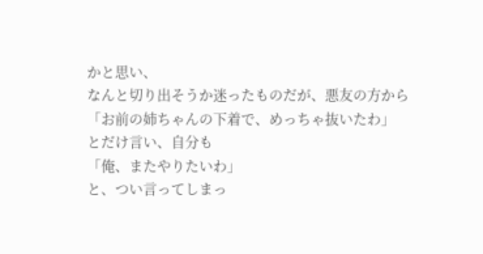かと思い、
なんと切り出そうか迷ったものだが、悪友の方から
「お前の姉ちゃんの下着で、めっちゃ抜いたわ」
とだけ言い、自分も
「俺、またやりたいわ」
と、つい言ってしまっ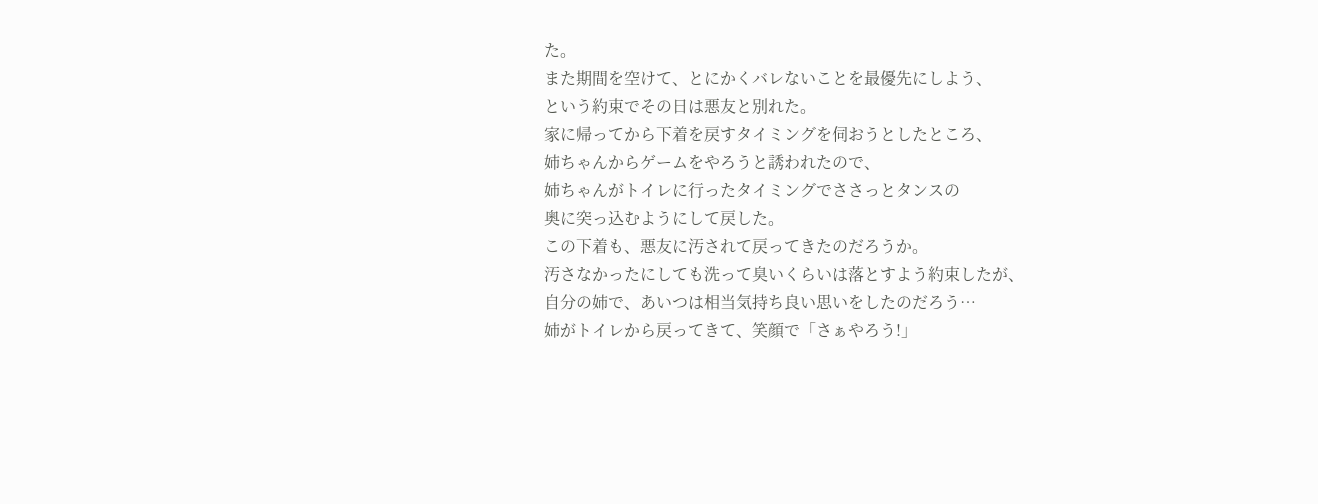た。
また期間を空けて、とにかくバレないことを最優先にしよう、
という約束でその日は悪友と別れた。
家に帰ってから下着を戻すタイミングを伺おうとしたところ、
姉ちゃんからゲームをやろうと誘われたので、
姉ちゃんがトイレに行ったタイミングでささっとタンスの
奥に突っ込むようにして戻した。
この下着も、悪友に汚されて戻ってきたのだろうか。
汚さなかったにしても洗って臭いくらいは落とすよう約束したが、
自分の姉で、あいつは相当気持ち良い思いをしたのだろう…
姉がトイレから戻ってきて、笑顔で「さぁやろう!」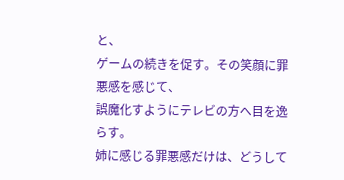と、
ゲームの続きを促す。その笑顔に罪悪感を感じて、
誤魔化すようにテレビの方へ目を逸らす。
姉に感じる罪悪感だけは、どうして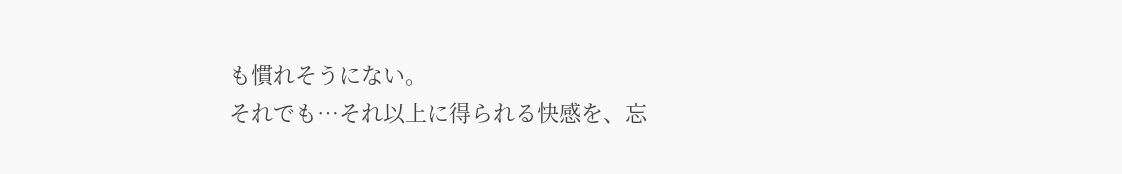も慣れそうにない。
それでも…それ以上に得られる快感を、忘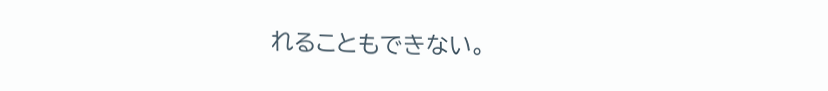れることもできない。